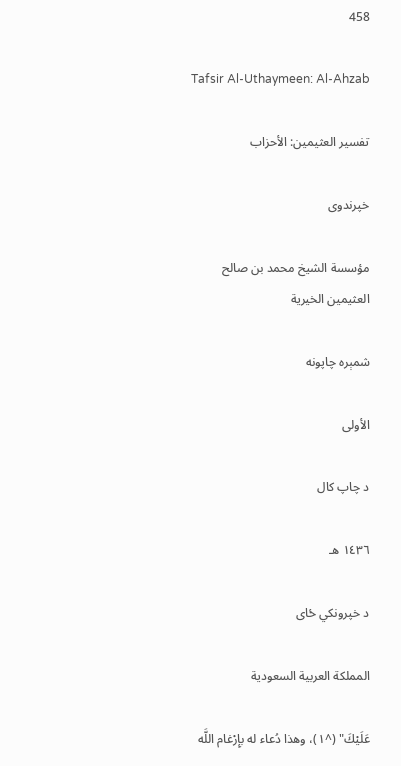458

Tafsir Al-Uthaymeen: Al-Ahzab

تفسير العثيمين: الأحزاب

خپرندوی

مؤسسة الشيخ محمد بن صالح العثيمين الخيرية

شمېره چاپونه

الأولى

د چاپ کال

١٤٣٦ هـ

د خپرونکي ځای

المملكة العربية السعودية

عَلَيْكَ" (^١)، وهذا دُعاء له بإِرْغام اللَّه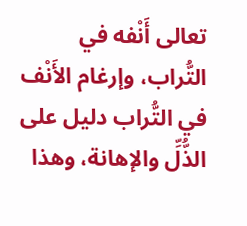تعالى أَنْفه في التُّراب، وإرغام الأَنْف في التُّراب دليل على الذُّلِّ والإهانة، وهذا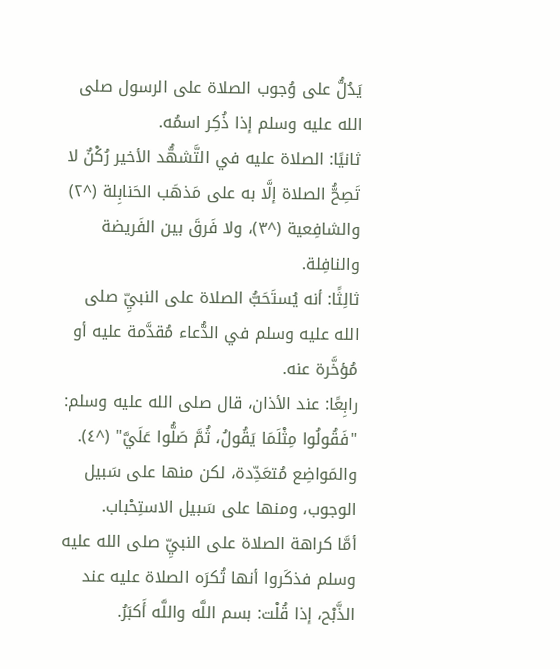يَدُلُّ على وُجوب الصلاة على الرسول صلى الله عليه وسلم إذا ذُكِر اسمُه.
ثانيًا: الصلاة عليه في التَّشهُّد الأخير رُكْنٌ لا تَصِحُّ الصلاة إلَّا به على مَذهَب الحَنابِلة (^٢) والشافِعية (^٣)، ولا فَرقَ بين الفَريضة والنافِلة.
ثالِثًا: أنه يُستَحَبُّ الصلاة على النبيِّ صلى الله عليه وسلم في الدُّعاء مُقدَّمة عليه أو مُؤخَّرة عنه.
رابِعًا: عند الأذان، قال صلى الله عليه وسلم: "فَقُولُوا مِثْلَمَا يَقُولُ، ثُمَّ صَلُّوا عَلَيَّ" (^٤).
والمَواضِع مُتعَدِّدة، لكن منها على سَبيل الوجوب، ومنها على سَبيل الاستِحْباب.
أمَّا كراهة الصلاة على النبيِّ صلى الله عليه وسلم فذكَروا أنها تُكرَه الصلاة عليه عند الذَّبْح، إذا قُلْت: بسم اللَّه واللَّه أَكبَرُ.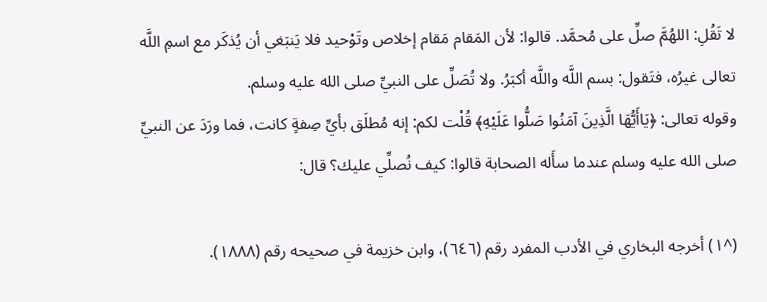لا تَقُلِ: اللهُمَّ صلِّ على مُحمَّد. قالوا: لأن المَقام مَقام إخلاص وتَوْحيد فلا يَنبَغي أن يُذكَر مع اسمِ اللَّه تعالى غيرُه، فتَقول: بسم اللَّه واللَّه أكبَرُ. ولا تُصَلِّ على النبيِّ صلى الله عليه وسلم.
وقوله تعالى: ﴿يَاأَيُّهَا الَّذِينَ آمَنُوا صَلُّوا عَلَيْهِ﴾ قُلْت لكم: إنه مُطلَق بأيِّ صِفةٍ كانت، فما ورَدَ عن النبيِّ صلى الله عليه وسلم عندما سأَله الصحابة قالوا: كيف نُصلِّي عليك؟ قال:

(^١) أخرجه البخاري في الأدب المفرد رقم (٦٤٦)، وابن خزيمة في صحيحه رقم (١٨٨٨).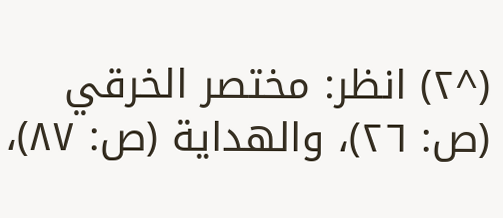(^٢) انظر: مختصر الخرقي (ص: ٢٦)، والهداية (ص: ٨٧)،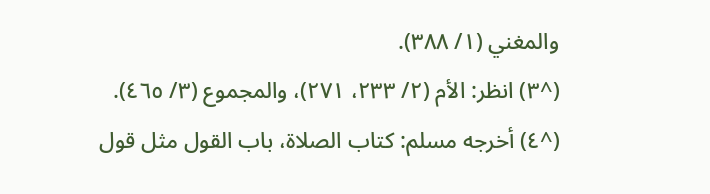والمغني (١/ ٣٨٨).
(^٣) انظر: الأم (٢/ ٢٣٣، ٢٧١)، والمجموع (٣/ ٤٦٥).
(^٤) أخرجه مسلم: كتاب الصلاة، باب القول مثل قول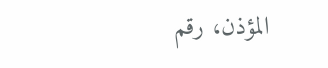المؤذن، رقم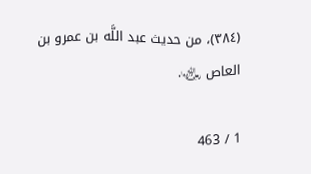(٣٨٤)، من حديث عبد اللَّه بن عمرو بن العاص ﵄.

1 / 463